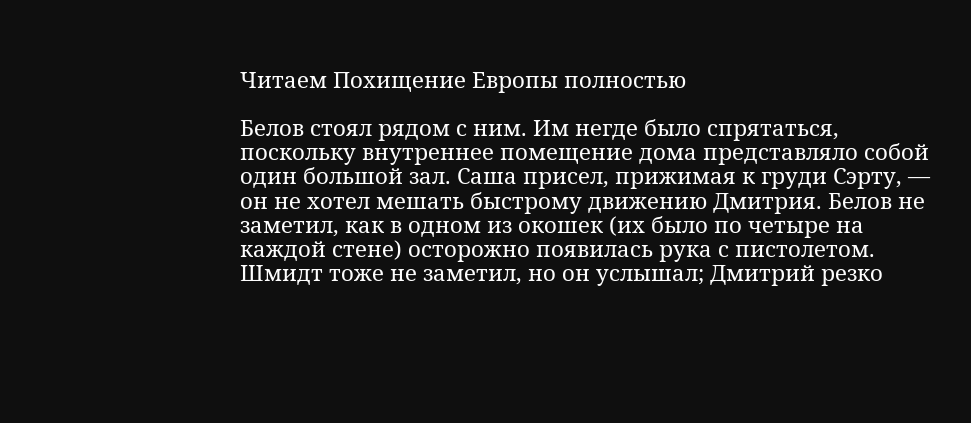Читаем Похищение Европы полностью

Белов стоял рядом с ним. Им негде было спрятаться, поскольку внутреннее помещение дома представляло собой один большой зал. Саша присел, прижимая к груди Сэрту, — он не хотел мешать быстрому движению Дмитрия. Белов не заметил, как в одном из окошек (их было по четыре на каждой стене) осторожно появилась рука с пистолетом. Шмидт тоже не заметил, но он услышал; Дмитрий резко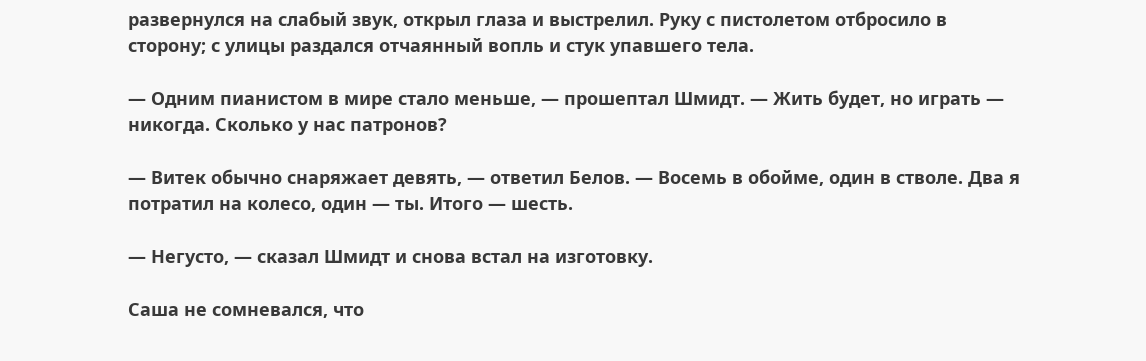развернулся на слабый звук, открыл глаза и выстрелил. Руку с пистолетом отбросило в сторону; с улицы раздался отчаянный вопль и стук упавшего тела.

— Одним пианистом в мире стало меньше, — прошептал Шмидт. — Жить будет, но играть — никогда. Сколько у нас патронов?

— Витек обычно снаряжает девять, — ответил Белов. — Восемь в обойме, один в стволе. Два я потратил на колесо, один — ты. Итого — шесть.

— Негусто, — сказал Шмидт и снова встал на изготовку.

Саша не сомневался, что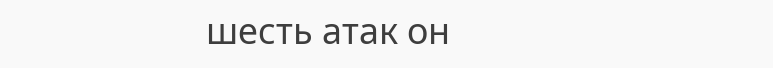шесть атак он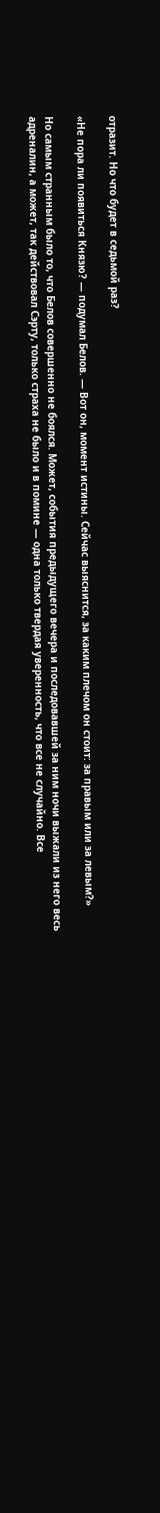отразит. Но что будет в седьмой раз?

«Не пора ли появиться Князю? — подумал Белов. — Вот он, момент истины. Сейчас выяснится, за каким плечом он стоит: за правым или за левым?»

Но самым странным было то, что Белов совершенно не боялся. Может, события предыдущего вечера и последовавшей за ним ночи выжали из него весь адреналин, а может, так действовал Сэрту, только страха не было и в помине — одна только твердая уверенность, что все не случайно. Все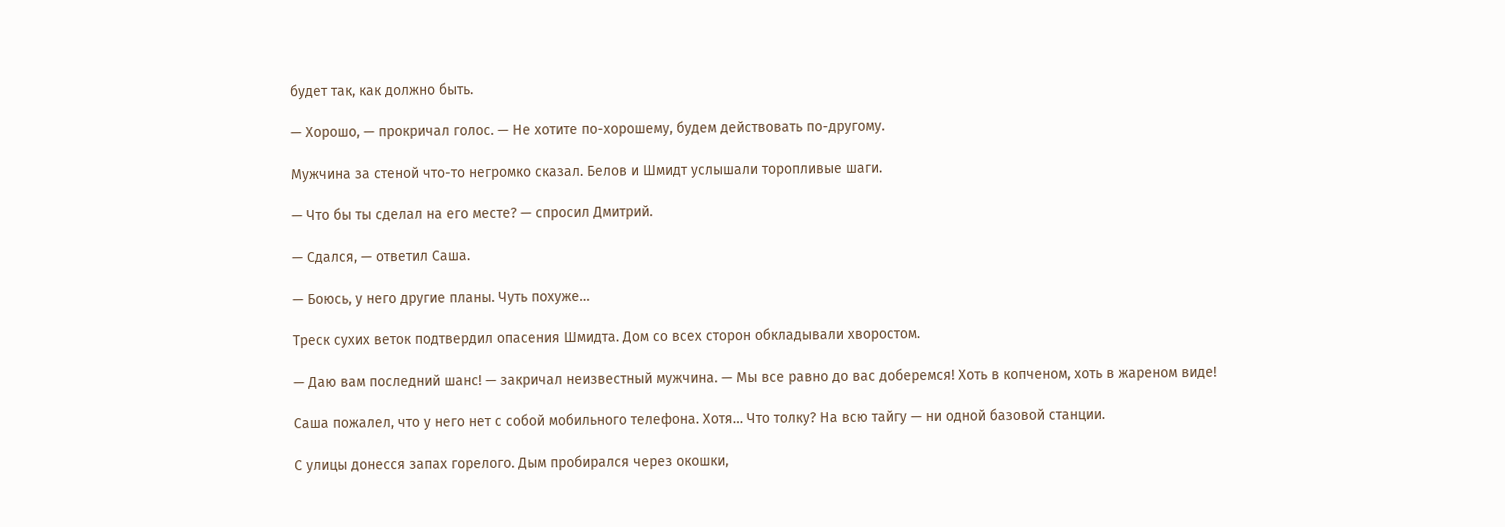будет так, как должно быть.

— Хорошо, — прокричал голос. — Не хотите по-хорошему, будем действовать по-другому.

Мужчина за стеной что-то негромко сказал. Белов и Шмидт услышали торопливые шаги.

— Что бы ты сделал на его месте? — спросил Дмитрий.

— Сдался, — ответил Саша.

— Боюсь, у него другие планы. Чуть похуже…

Треск сухих веток подтвердил опасения Шмидта. Дом со всех сторон обкладывали хворостом.

— Даю вам последний шанс! — закричал неизвестный мужчина. — Мы все равно до вас доберемся! Хоть в копченом, хоть в жареном виде!

Саша пожалел, что у него нет с собой мобильного телефона. Хотя… Что толку? На всю тайгу — ни одной базовой станции.

С улицы донесся запах горелого. Дым пробирался через окошки,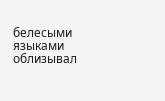белесыми языками облизывал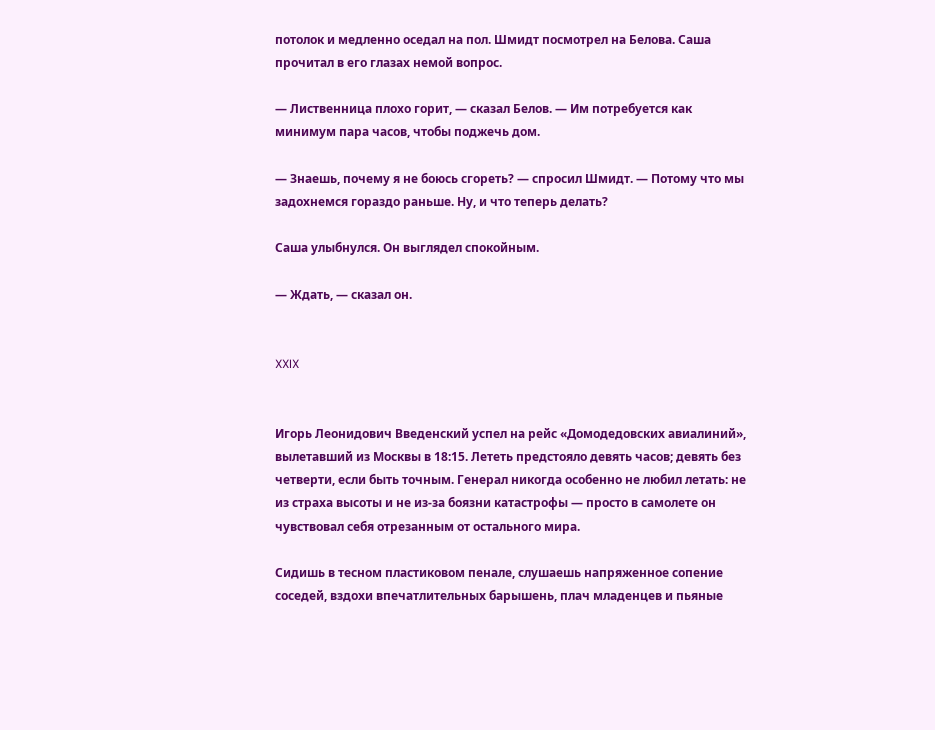потолок и медленно оседал на пол. Шмидт посмотрел на Белова. Саша прочитал в его глазах немой вопрос.

— Лиственница плохо горит, — сказал Белов. — Им потребуется как минимум пара часов, чтобы поджечь дом.

— Знаешь, почему я не боюсь сгореть? — спросил Шмидт. — Потому что мы задохнемся гораздо раньше. Ну, и что теперь делать?

Саша улыбнулся. Он выглядел спокойным.

— Ждать, — сказал он.


XXIX


Игорь Леонидович Введенский успел на рейс «Домодедовских авиалиний», вылетавший из Москвы в 18:15. Лететь предстояло девять часов; девять без четверти, если быть точным. Генерал никогда особенно не любил летать: не из страха высоты и не из-за боязни катастрофы — просто в самолете он чувствовал себя отрезанным от остального мира.

Сидишь в тесном пластиковом пенале, слушаешь напряженное сопение соседей, вздохи впечатлительных барышень, плач младенцев и пьяные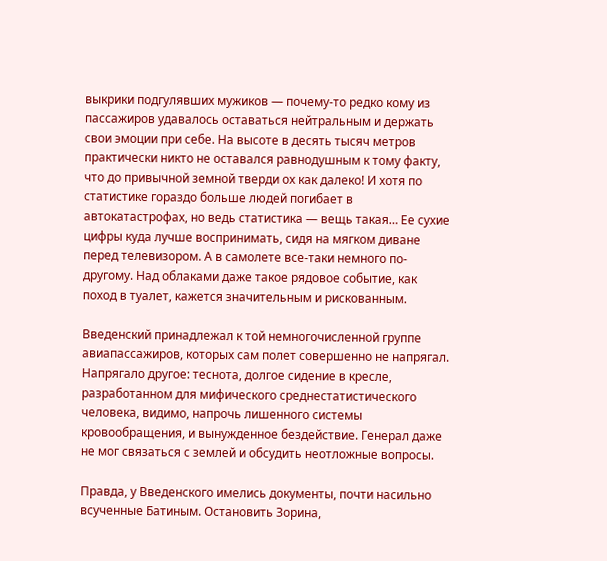выкрики подгулявших мужиков — почему-то редко кому из пассажиров удавалось оставаться нейтральным и держать свои эмоции при себе. На высоте в десять тысяч метров практически никто не оставался равнодушным к тому факту, что до привычной земной тверди ох как далеко! И хотя по статистике гораздо больше людей погибает в автокатастрофах, но ведь статистика — вещь такая… Ее сухие цифры куда лучше воспринимать, сидя на мягком диване перед телевизором. А в самолете все-таки немного по-другому. Над облаками даже такое рядовое событие, как поход в туалет, кажется значительным и рискованным.

Введенский принадлежал к той немногочисленной группе авиапассажиров, которых сам полет совершенно не напрягал. Напрягало другое: теснота, долгое сидение в кресле, разработанном для мифического среднестатистического человека, видимо, напрочь лишенного системы кровообращения, и вынужденное бездействие. Генерал даже не мог связаться с землей и обсудить неотложные вопросы.

Правда, у Введенского имелись документы, почти насильно всученные Батиным. Остановить Зорина,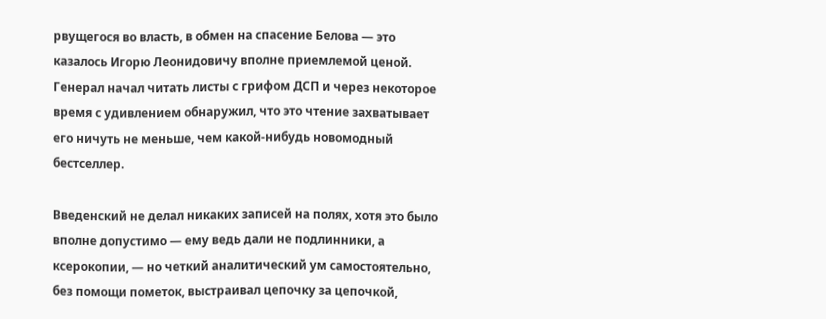рвущегося во власть, в обмен на спасение Белова — это казалось Игорю Леонидовичу вполне приемлемой ценой. Генерал начал читать листы с грифом ДСП и через некоторое время с удивлением обнаружил, что это чтение захватывает его ничуть не меньше, чем какой-нибудь новомодный бестселлер.

Введенский не делал никаких записей на полях, хотя это было вполне допустимо — ему ведь дали не подлинники, а ксерокопии, — но четкий аналитический ум самостоятельно, без помощи пометок, выстраивал цепочку за цепочкой,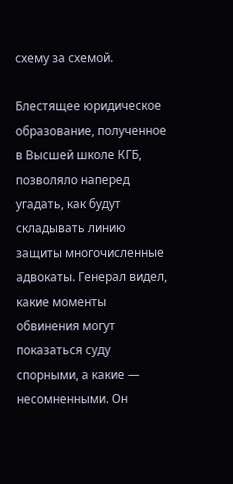схему за схемой.

Блестящее юридическое образование, полученное в Высшей школе КГБ, позволяло наперед угадать, как будут складывать линию защиты многочисленные адвокаты. Генерал видел, какие моменты обвинения могут показаться суду спорными, а какие — несомненными. Он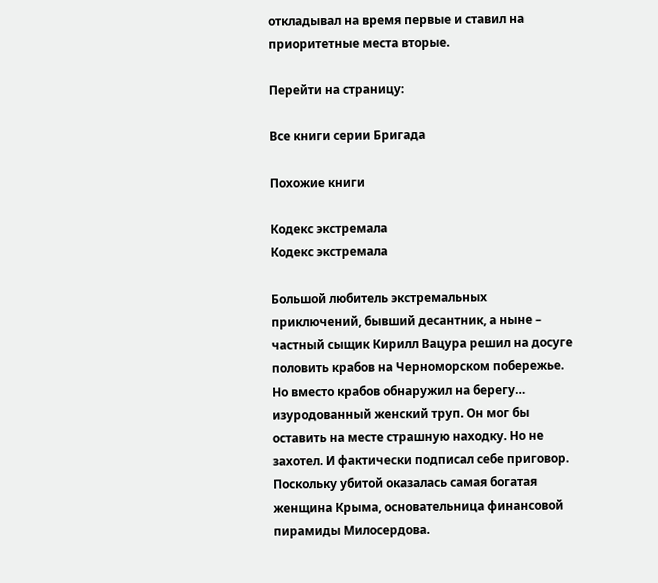откладывал на время первые и ставил на приоритетные места вторые.

Перейти на страницу:

Все книги серии Бригада

Похожие книги

Кодекс экстремала
Кодекс экстремала

Большой любитель экстремальных приключений, бывший десантник, а ныне – частный сыщик Кирилл Вацура решил на досуге половить крабов на Черноморском побережье. Но вместо крабов обнаружил на берегу… изуродованный женский труп. Он мог бы оставить на месте страшную находку. Но не захотел. И фактически подписал себе приговор. Поскольку убитой оказалась самая богатая женщина Крыма, основательница финансовой пирамиды Милосердова.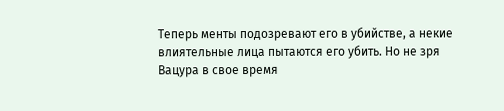Теперь менты подозревают его в убийстве, а некие влиятельные лица пытаются его убить. Но не зря Вацура в свое время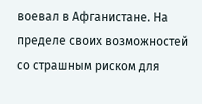воевал в Афганистане. На пределе своих возможностей со страшным риском для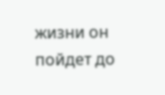жизни он пойдет до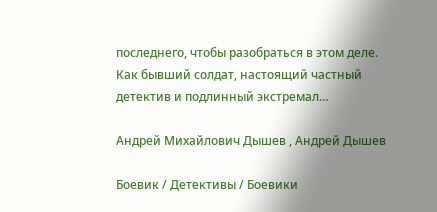последнего, чтобы разобраться в этом деле. Как бывший солдат, настоящий частный детектив и подлинный экстремал…

Андрей Михайлович Дышев , Андрей Дышев

Боевик / Детективы / Боевики